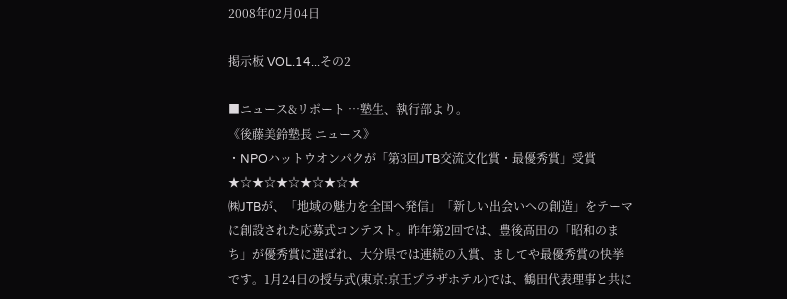2008年02月04日

掲示板 VOL.14...その2

■ニュース&リポート …塾生、執行部より。
《後藤美鈴塾長 ニュース》
・NPOハットウオンパクが「第3回JTB交流文化賞・最優秀賞」受賞 ★☆★☆★☆★☆★☆★
㈱JTBが、「地域の魅力を全国へ発信」「新しい出会いへの創造」をテーマに創設された応募式コンテスト。昨年第2回では、豊後高田の「昭和のまち」が優秀賞に選ばれ、大分県では連続の入賞、ましてや最優秀賞の快挙です。1月24日の授与式(東京:京王プラザホテル)では、鶴田代表理事と共に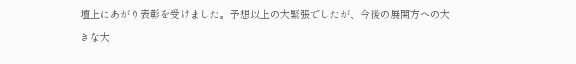壇上にあがり表彰を受けました。予想以上の大緊張でしたが、今後の展開方への大きな大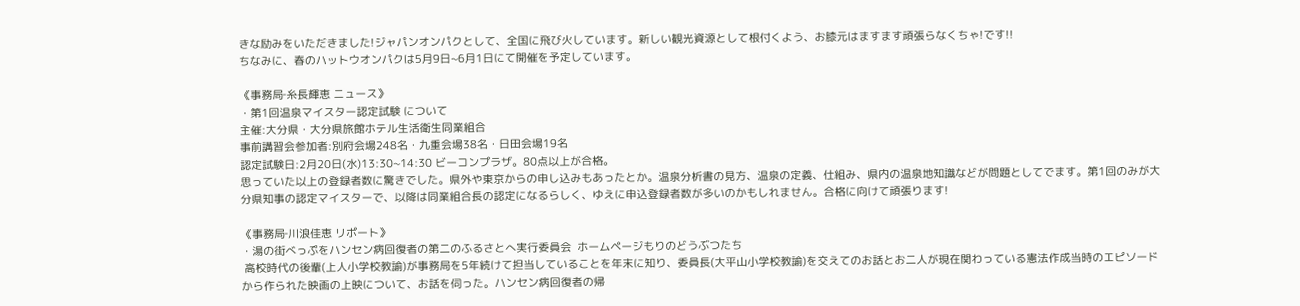きな励みをいただきました!ジャパンオンパクとして、全国に飛び火しています。新しい観光資源として根付くよう、お膝元はますます頑張らなくちゃ!です!!
ちなみに、春のハットウオンパクは5月9日~6月1日にて開催を予定しています。

《事務局‐糸長輝恵 ニュース》
・第1回温泉マイスター認定試験 について
主催:大分県・大分県旅館ホテル生活衛生同業組合
事前講習会参加者:別府会場248名・九重会場38名・日田会場19名
認定試験日:2月20日(水)13:30~14:30 ビーコンプラザ。80点以上が合格。
思っていた以上の登録者数に驚きでした。県外や東京からの申し込みもあったとか。温泉分析書の見方、温泉の定義、仕組み、県内の温泉地知識などが問題としてでます。第1回のみが大分県知事の認定マイスターで、以降は同業組合長の認定になるらしく、ゆえに申込登録者数が多いのかもしれません。合格に向けて頑張ります!

《事務局‐川浪佳恵 リポート》
・湯の街べっぷをハンセン病回復者の第二のふるさとへ実行委員会  ホームページもりのどうぶつたち
 高校時代の後輩(上人小学校教諭)が事務局を5年続けて担当していることを年末に知り、委員長(大平山小学校教諭)を交えてのお話とお二人が現在関わっている憲法作成当時のエピソードから作られた映画の上映について、お話を伺った。ハンセン病回復者の帰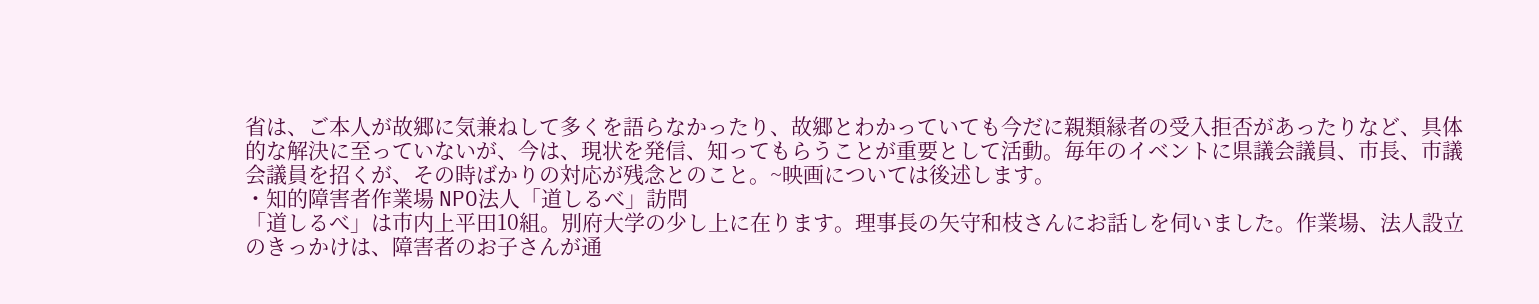省は、ご本人が故郷に気兼ねして多くを語らなかったり、故郷とわかっていても今だに親類縁者の受入拒否があったりなど、具体的な解決に至っていないが、今は、現状を発信、知ってもらうことが重要として活動。毎年のイベントに県議会議員、市長、市議会議員を招くが、その時ばかりの対応が残念とのこと。~映画については後述します。
・知的障害者作業場 NPO法人「道しるべ」訪問
「道しるべ」は市内上平田10組。別府大学の少し上に在ります。理事長の矢守和枝さんにお話しを伺いました。作業場、法人設立のきっかけは、障害者のお子さんが通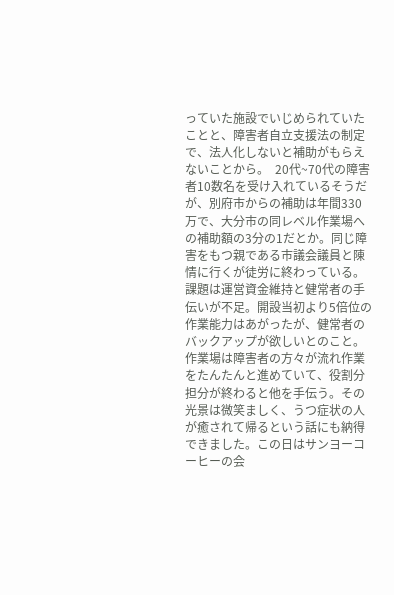っていた施設でいじめられていたことと、障害者自立支援法の制定で、法人化しないと補助がもらえないことから。  20代~70代の障害者10数名を受け入れているそうだが、別府市からの補助は年間330万で、大分市の同レベル作業場への補助額の3分の1だとか。同じ障害をもつ親である市議会議員と陳情に行くが徒労に終わっている。課題は運営資金維持と健常者の手伝いが不足。開設当初より5倍位の作業能力はあがったが、健常者のバックアップが欲しいとのこと。作業場は障害者の方々が流れ作業をたんたんと進めていて、役割分担分が終わると他を手伝う。その光景は微笑ましく、うつ症状の人が癒されて帰るという話にも納得できました。この日はサンヨーコーヒーの会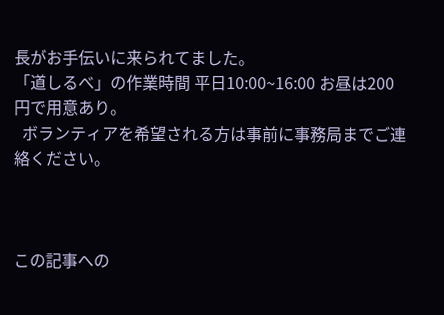長がお手伝いに来られてました。
「道しるべ」の作業時間 平日10:00~16:00 お昼は200円で用意あり。
  ボランティアを希望される方は事前に事務局までご連絡ください。



この記事への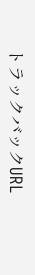トラックバックURL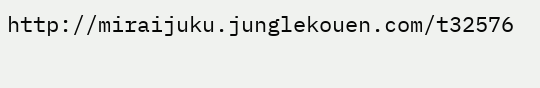http://miraijuku.junglekouen.com/t32576